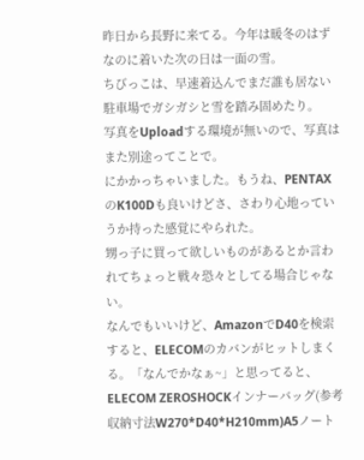昨日から長野に来てる。今年は暖冬のはずなのに着いた次の日は一面の雪。
ちびっこは、早速着込んでまだ誰も居ない駐車場でガシガシと雪を踏み固めたり。
写真をUploadする環境が無いので、写真はまた別途ってことで。
にかかっちゃいました。もうね、PENTAXのK100Dも良いけどさ、さわり心地っていうか持った感覚にやられた。
甥っ子に買って欲しいものがあるとか言われてちょっと戦々恐々としてる場合じゃない。
なんでもいいけど、AmazonでD40を検索すると、ELECOMのカバンがヒットしまくる。「なんでかなぁ~」と思ってると、
ELECOM ZEROSHOCKインナーバッグ(参考収納寸法W270*D40*H210mm)A5ノート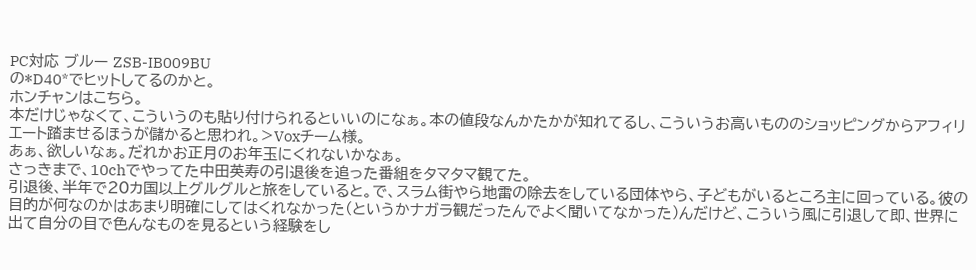PC対応 ブルー ZSB-IB009BU
の*D40*でヒットしてるのかと。
ホンチャンはこちら。
本だけじゃなくて、こういうのも貼り付けられるといいのになぁ。本の値段なんかたかが知れてるし、こういうお高いもののショッピングからアフィリエート踏ませるほうが儲かると思われ。>Voxチーム様。
あぁ、欲しいなぁ。だれかお正月のお年玉にくれないかなぁ。
さっきまで、10chでやってた中田英寿の引退後を追った番組をタマタマ観てた。
引退後、半年で20カ国以上グルグルと旅をしていると。で、スラム街やら地雷の除去をしている団体やら、子どもがいるところ主に回っている。彼の目的が何なのかはあまり明確にしてはくれなかった(というかナガラ観だったんでよく聞いてなかった)んだけど、こういう風に引退して即、世界に出て自分の目で色んなものを見るという経験をし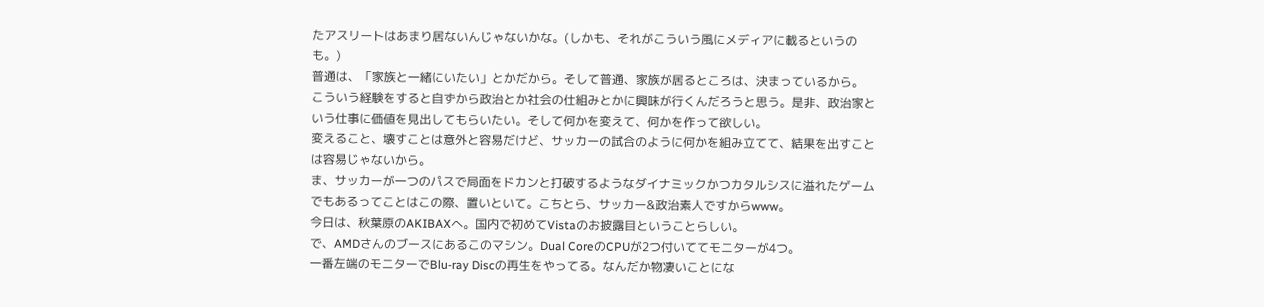たアスリートはあまり居ないんじゃないかな。(しかも、それがこういう風にメディアに載るというのも。)
普通は、「家族と一緒にいたい」とかだから。そして普通、家族が居るところは、決まっているから。
こういう経験をすると自ずから政治とか社会の仕組みとかに興味が行くんだろうと思う。是非、政治家という仕事に価値を見出してもらいたい。そして何かを変えて、何かを作って欲しい。
変えること、壊すことは意外と容易だけど、サッカーの試合のように何かを組み立てて、結果を出すことは容易じゃないから。
ま、サッカーが一つのパスで局面をドカンと打破するようなダイナミックかつカタルシスに溢れたゲームでもあるってことはこの際、置いといて。こちとら、サッカー&政治素人ですからwww。
今日は、秋葉原のAKIBAXへ。国内で初めてVistaのお披露目ということらしい。
で、AMDさんのブースにあるこのマシン。Dual CoreのCPUが2つ付いててモニターが4つ。
一番左端のモニターでBlu-ray Discの再生をやってる。なんだか物凄いことにな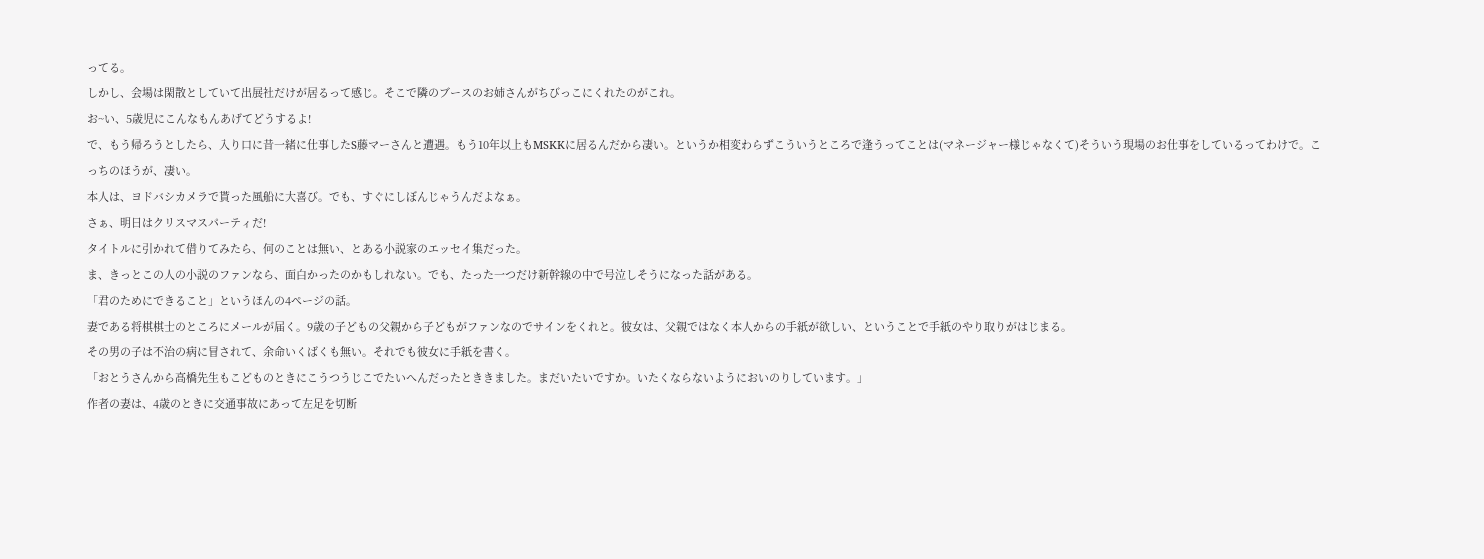ってる。
しかし、会場は閑散としていて出展社だけが居るって感じ。そこで隣のブースのお姉さんがちびっこにくれたのがこれ。
お~い、5歳児にこんなもんあげてどうするよ!
で、もう帰ろうとしたら、入り口に昔一緒に仕事したS藤マーさんと遭遇。もう10年以上もMSKKに居るんだから凄い。というか相変わらずこういうところで逢うってことは(マネージャー様じゃなくて)そういう現場のお仕事をしているってわけで。こっちのほうが、凄い。
本人は、ヨドバシカメラで貰った風船に大喜び。でも、すぐにしぼんじゃうんだよなぁ。
さぁ、明日はクリスマスパーティだ!
タイトルに引かれて借りてみたら、何のことは無い、とある小説家のエッセイ集だった。
ま、きっとこの人の小説のファンなら、面白かったのかもしれない。でも、たった一つだけ新幹線の中で号泣しそうになった話がある。
「君のためにできること」というほんの4ぺージの話。
妻である将棋棋士のところにメールが届く。9歳の子どもの父親から子どもがファンなのでサインをくれと。彼女は、父親ではなく本人からの手紙が欲しい、ということで手紙のやり取りがはじまる。
その男の子は不治の病に冒されて、余命いくばくも無い。それでも彼女に手紙を書く。
「おとうさんから高橋先生もこどものときにこうつうじこでたいへんだったとききました。まだいたいですか。いたくならないようにおいのりしています。」
作者の妻は、4歳のときに交通事故にあって左足を切断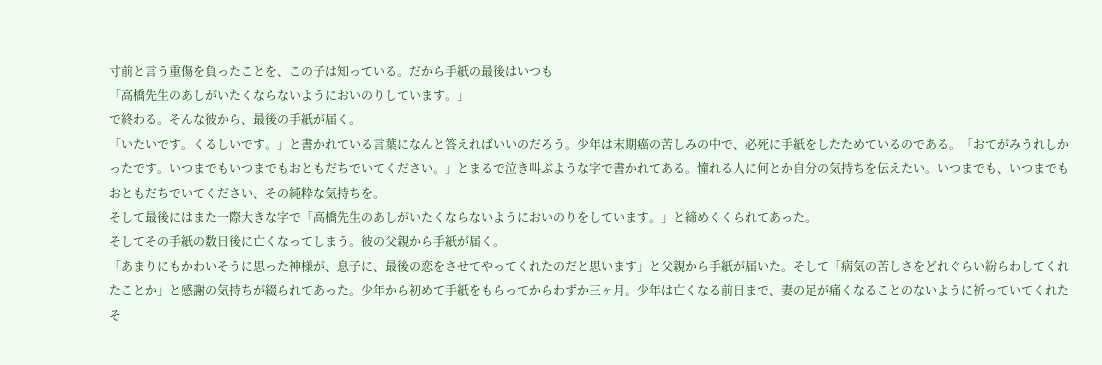寸前と言う重傷を負ったことを、この子は知っている。だから手紙の最後はいつも
「高橋先生のあしがいたくならないようにおいのりしています。」
で終わる。そんな彼から、最後の手紙が届く。
「いたいです。くるしいです。」と書かれている言葉になんと答えればいいのだろう。少年は末期癌の苦しみの中で、必死に手紙をしたためているのである。「おてがみうれしかったです。いつまでもいつまでもおともだちでいてください。」とまるで泣き叫ぶような字で書かれてある。憧れる人に何とか自分の気持ちを伝えたい。いつまでも、いつまでもおともだちでいてください、その純粋な気持ちを。
そして最後にはまた一際大きな字で「高橋先生のあしがいたくならないようにおいのりをしています。」と締めくくられてあった。
そしてその手紙の数日後に亡くなってしまう。彼の父親から手紙が届く。
「あまりにもかわいそうに思った神様が、息子に、最後の恋をさせてやってくれたのだと思います」と父親から手紙が届いた。そして「病気の苦しさをどれぐらい紛らわしてくれたことか」と感謝の気持ちが綴られてあった。少年から初めて手紙をもらってからわずか三ヶ月。少年は亡くなる前日まで、妻の足が痛くなることのないように祈っていてくれたそ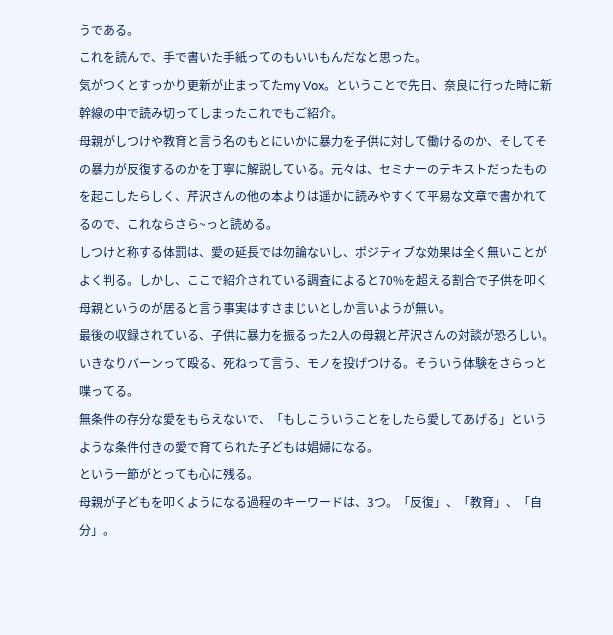うである。
これを読んで、手で書いた手紙ってのもいいもんだなと思った。
気がつくとすっかり更新が止まってたmy Vox。ということで先日、奈良に行った時に新幹線の中で読み切ってしまったこれでもご紹介。
母親がしつけや教育と言う名のもとにいかに暴力を子供に対して働けるのか、そしてその暴力が反復するのかを丁寧に解説している。元々は、セミナーのテキストだったものを起こしたらしく、芹沢さんの他の本よりは遥かに読みやすくて平易な文章で書かれてるので、これならさら~っと読める。
しつけと称する体罰は、愛の延長では勿論ないし、ポジティブな効果は全く無いことがよく判る。しかし、ここで紹介されている調査によると70%を超える割合で子供を叩く母親というのが居ると言う事実はすさまじいとしか言いようが無い。
最後の収録されている、子供に暴力を振るった2人の母親と芹沢さんの対談が恐ろしい。いきなりバーンって殴る、死ねって言う、モノを投げつける。そういう体験をさらっと喋ってる。
無条件の存分な愛をもらえないで、「もしこういうことをしたら愛してあげる」というような条件付きの愛で育てられた子どもは娼婦になる。
という一節がとっても心に残る。
母親が子どもを叩くようになる過程のキーワードは、3つ。「反復」、「教育」、「自分」。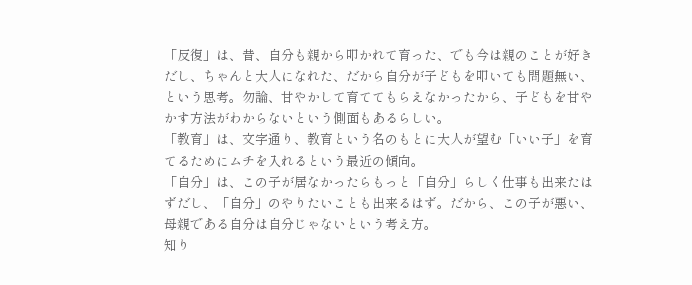「反復」は、昔、自分も親から叩かれて育った、でも今は親のことが好きだし、ちゃんと大人になれた、だから自分が子どもを叩いても問題無い、という思考。勿論、甘やかして育ててもらえなかったから、子どもを甘やかす方法がわからないという側面もあるらしい。
「教育」は、文字通り、教育という名のもとに大人が望む「いい子」を育てるためにムチを入れるという最近の傾向。
「自分」は、この子が居なかったらもっと「自分」らしく仕事も出来たはずだし、「自分」のやりたいことも出来るはず。だから、この子が悪い、母親である自分は自分じゃないという考え方。
知り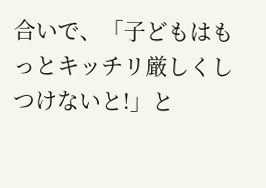合いで、「子どもはもっとキッチリ厳しくしつけないと!」と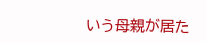いう母親が居た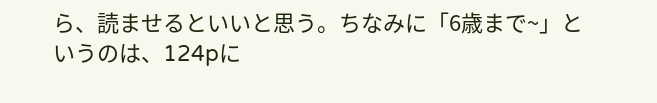ら、読ませるといいと思う。ちなみに「6歳まで~」というのは、124pに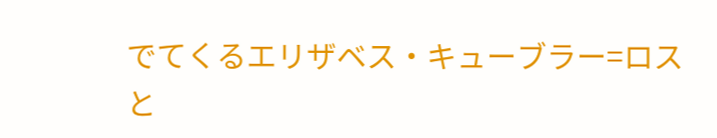でてくるエリザベス・キューブラー=ロスと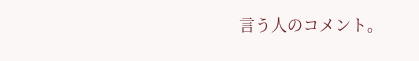言う人のコメント。